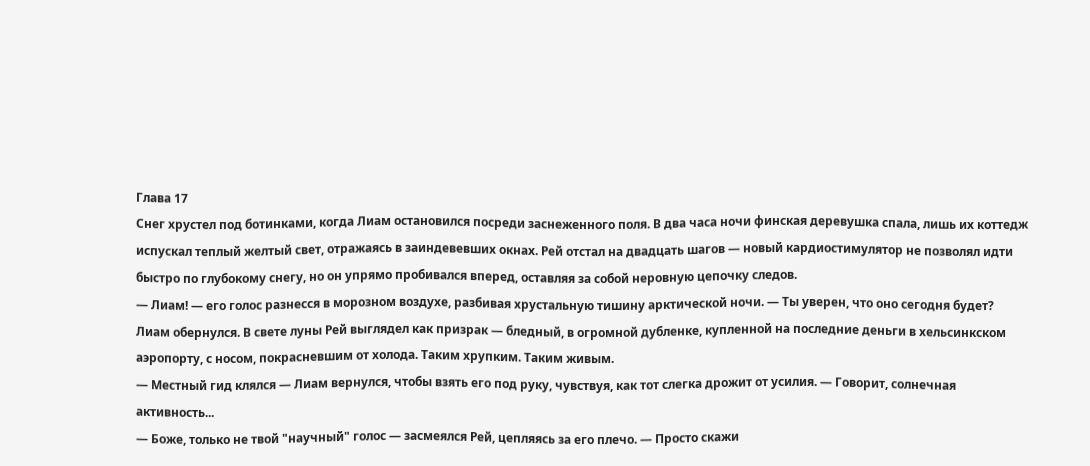Глава 17
Снег хрустел под ботинками, когда Лиам остановился посреди заснеженного поля. В два часа ночи финская деревушка спала, лишь их коттедж испускал теплый желтый свет, отражаясь в заиндевевших окнах. Рей отстал на двадцать шагов — новый кардиостимулятор не позволял идти быстро по глубокому снегу, но он упрямо пробивался вперед, оставляя за собой неровную цепочку следов.
— Лиам! — его голос разнесся в морозном воздухе, разбивая хрустальную тишину арктической ночи. — Ты уверен, что оно сегодня будет?
Лиам обернулся. В свете луны Рей выглядел как призрак — бледный, в огромной дубленке, купленной на последние деньги в хельсинкском аэропорту, с носом, покрасневшим от холода. Таким хрупким. Таким живым.
— Местный гид клялся — Лиам вернулся, чтобы взять его под руку, чувствуя, как тот слегка дрожит от усилия. — Говорит, солнечная активность...
— Боже, только не твой "научный" голос — засмеялся Рей, цепляясь за его плечо. — Просто скажи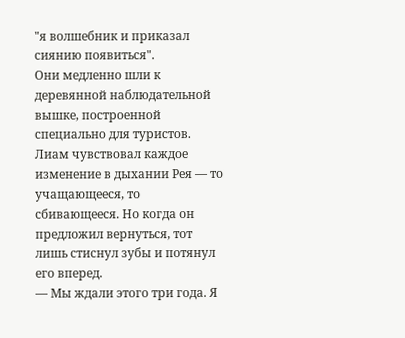"я волшебник и приказал сиянию появиться".
Они медленно шли к деревянной наблюдательной вышке, построенной специально для туристов. Лиам чувствовал каждое изменение в дыхании Рея — то учащающееся, то сбивающееся. Но когда он предложил вернуться, тот лишь стиснул зубы и потянул его вперед.
— Мы ждали этого три года. Я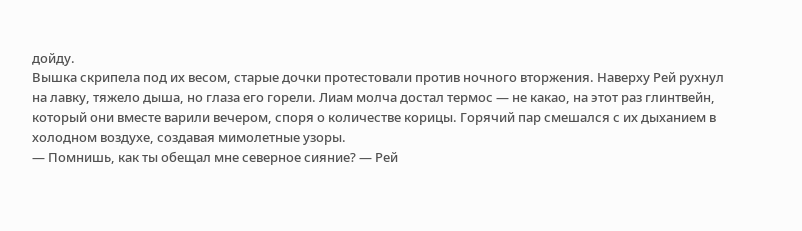дойду.
Вышка скрипела под их весом, старые дочки протестовали против ночного вторжения. Наверху Рей рухнул на лавку, тяжело дыша, но глаза его горели. Лиам молча достал термос — не какао, на этот раз глинтвейн, который они вместе варили вечером, споря о количестве корицы. Горячий пар смешался с их дыханием в холодном воздухе, создавая мимолетные узоры.
— Помнишь, как ты обещал мне северное сияние? — Рей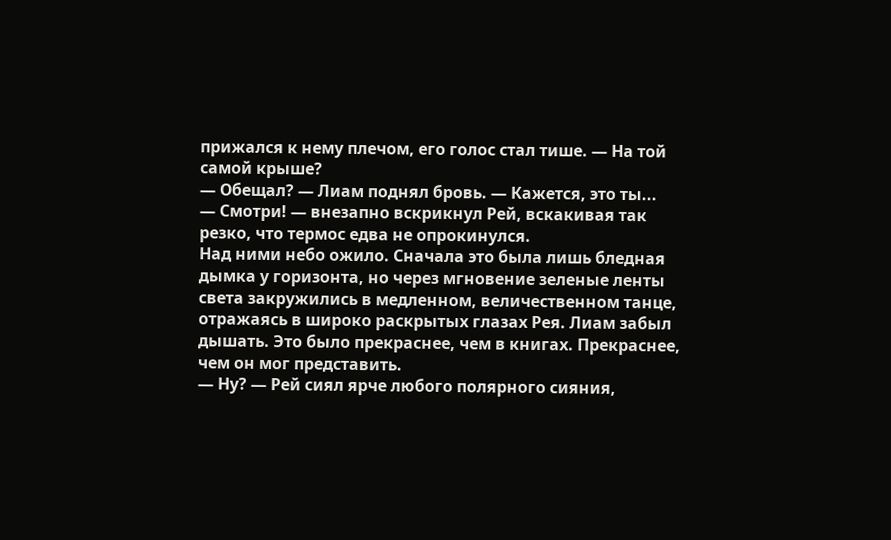прижался к нему плечом, его голос стал тише. — На той самой крыше?
— Обещал? — Лиам поднял бровь. — Кажется, это ты...
— Смотри! — внезапно вскрикнул Рей, вскакивая так резко, что термос едва не опрокинулся.
Над ними небо ожило. Сначала это была лишь бледная дымка у горизонта, но через мгновение зеленые ленты света закружились в медленном, величественном танце, отражаясь в широко раскрытых глазах Рея. Лиам забыл дышать. Это было прекраснее, чем в книгах. Прекраснее, чем он мог представить.
— Ну? — Рей сиял ярче любого полярного сияния,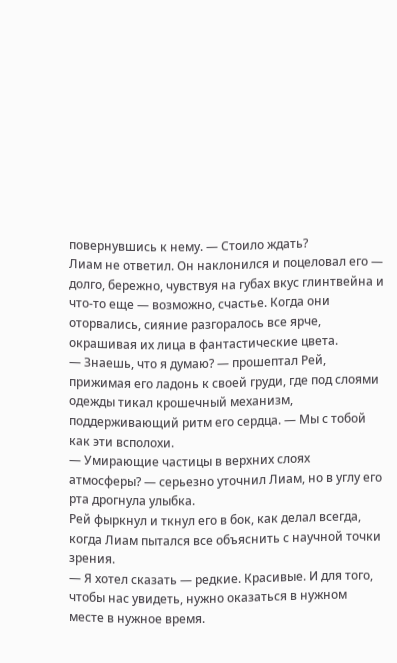повернувшись к нему. — Стоило ждать?
Лиам не ответил. Он наклонился и поцеловал его — долго, бережно, чувствуя на губах вкус глинтвейна и что-то еще — возможно, счастье. Когда они оторвались, сияние разгоралось все ярче, окрашивая их лица в фантастические цвета.
— Знаешь, что я думаю? — прошептал Рей, прижимая его ладонь к своей груди, где под слоями одежды тикал крошечный механизм, поддерживающий ритм его сердца. — Мы с тобой как эти всполохи.
— Умирающие частицы в верхних слоях атмосферы? — серьезно уточнил Лиам, но в углу его рта дрогнула улыбка.
Рей фыркнул и ткнул его в бок, как делал всегда, когда Лиам пытался все объяснить с научной точки зрения.
— Я хотел сказать — редкие. Красивые. И для того, чтобы нас увидеть, нужно оказаться в нужном месте в нужное время.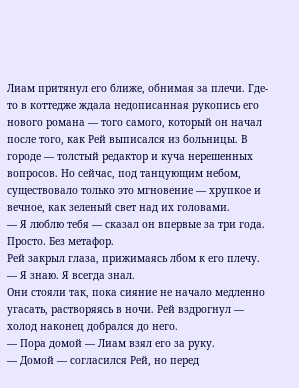Лиам притянул его ближе, обнимая за плечи. Где-то в коттедже ждала недописанная рукопись его нового романа — того самого, который он начал после того, как Рей выписался из больницы. В городе — толстый редактор и куча нерешенных вопросов. Но сейчас, под танцующим небом, существовало только это мгновение — хрупкое и вечное, как зеленый свет над их головами.
— Я люблю тебя — сказал он впервые за три года. Просто. Без метафор.
Рей закрыл глаза, прижимаясь лбом к его плечу.
— Я знаю. Я всегда знал.
Они стояли так, пока сияние не начало медленно угасать, растворяясь в ночи. Рей вздрогнул — холод наконец добрался до него.
— Пора домой — Лиам взял его за руку.
— Домой — согласился Рей, но перед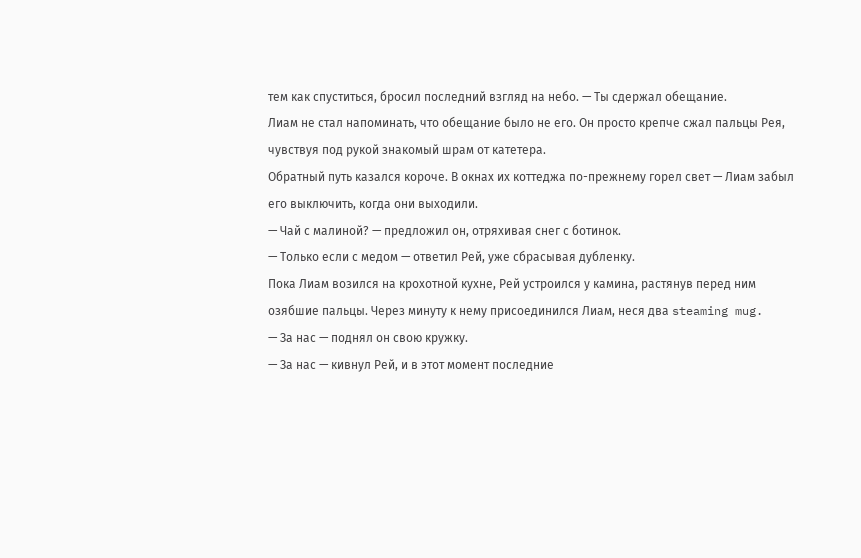тем как спуститься, бросил последний взгляд на небо. — Ты сдержал обещание.
Лиам не стал напоминать, что обещание было не его. Он просто крепче сжал пальцы Рея, чувствуя под рукой знакомый шрам от катетера.
Обратный путь казался короче. В окнах их коттеджа по-прежнему горел свет — Лиам забыл его выключить, когда они выходили.
— Чай с малиной? — предложил он, отряхивая снег с ботинок.
— Только если с медом — ответил Рей, уже сбрасывая дубленку.
Пока Лиам возился на крохотной кухне, Рей устроился у камина, растянув перед ним озябшие пальцы. Через минуту к нему присоединился Лиам, неся два steaming mug.
— За нас — поднял он свою кружку.
— За нас — кивнул Рей, и в этот момент последние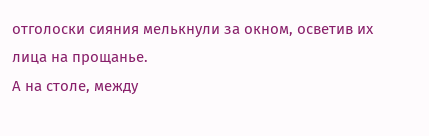отголоски сияния мелькнули за окном, осветив их лица на прощанье.
А на столе, между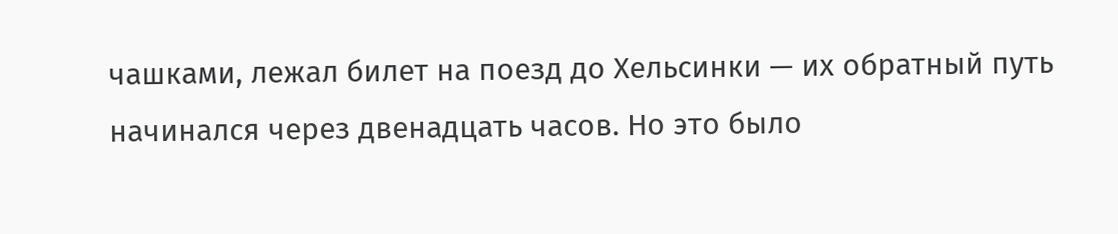чашками, лежал билет на поезд до Хельсинки — их обратный путь начинался через двенадцать часов. Но это было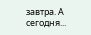завтра. А сегодня...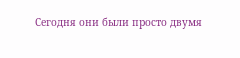Сегодня они были просто двумя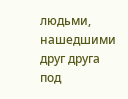людьми, нашедшими друг друга под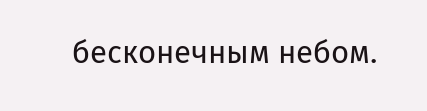бесконечным небом.